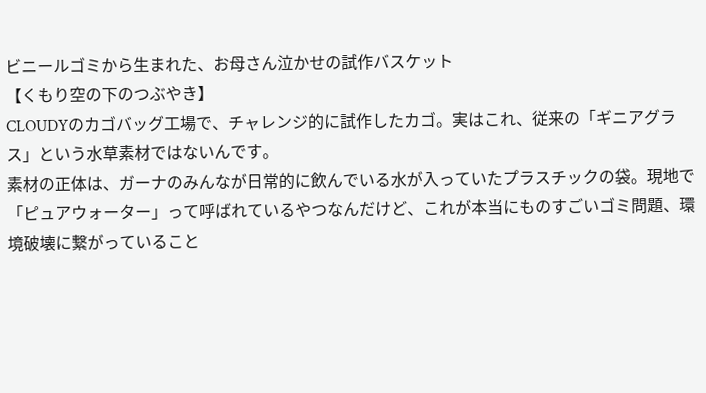ビニールゴミから生まれた、お母さん泣かせの試作バスケット
【くもり空の下のつぶやき】
CLOUDYのカゴバッグ工場で、チャレンジ的に試作したカゴ。実はこれ、従来の「ギニアグラス」という水草素材ではないんです。
素材の正体は、ガーナのみんなが日常的に飲んでいる水が入っていたプラスチックの袋。現地で「ピュアウォーター」って呼ばれているやつなんだけど、これが本当にものすごいゴミ問題、環境破壊に繋がっていること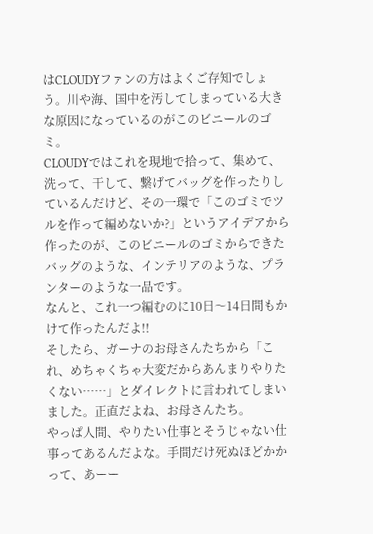はCLOUDYファンの方はよくご存知でしょう。川や海、国中を汚してしまっている大きな原因になっているのがこのビニールのゴミ。
CLOUDYではこれを現地で拾って、集めて、洗って、干して、繋げてバッグを作ったりしているんだけど、その一環で「このゴミでツルを作って編めないか?」というアイデアから作ったのが、このビニールのゴミからできたバッグのような、インテリアのような、プランターのような一品です。
なんと、これ一つ編むのに10日〜14日間もかけて作ったんだよ!!
そしたら、ガーナのお母さんたちから「これ、めちゃくちゃ大変だからあんまりやりたくない……」とダイレクトに言われてしまいました。正直だよね、お母さんたち。
やっぱ人間、やりたい仕事とそうじゃない仕事ってあるんだよな。手間だけ死ぬほどかかって、あーー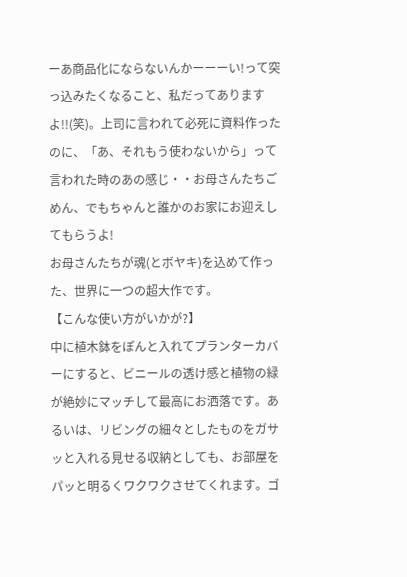ーあ商品化にならないんかーーーい!って突っ込みたくなること、私だってありますよ!!(笑)。上司に言われて必死に資料作ったのに、「あ、それもう使わないから」って言われた時のあの感じ・・お母さんたちごめん、でもちゃんと誰かのお家にお迎えしてもらうよ!
お母さんたちが魂(とボヤキ)を込めて作った、世界に一つの超大作です。
【こんな使い方がいかが?】
中に植木鉢をぽんと入れてプランターカバーにすると、ビニールの透け感と植物の緑が絶妙にマッチして最高にお洒落です。あるいは、リビングの細々としたものをガサッと入れる見せる収納としても、お部屋をパッと明るくワクワクさせてくれます。ゴ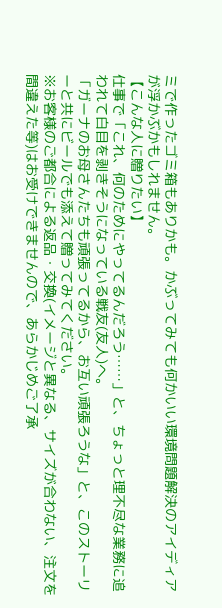ミで作ったゴミ箱もありかも。かぶってみても何かいい環境問題解決のアイディアが浮かぶかもしれません。
【こんな人に贈りたい】
仕事で「これ、何のためにやってるんだろう……」と、ちょっと理不尽な業務に追われて白目を剥きそうになっている戦友(友人)へ。
「ガーナのお母さんたちも頑張ってるから、お互い頑張ろうな」と、このストーリーと共にビールでも添えて贈ってみてください。
※お客様のご都合による返品・交換(イメージと異なる、サイズが合わない、注文を間違えた等)はお受けできませんので、あらかじめご了承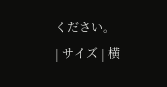ください。
| サイズ | 横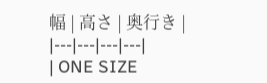幅 | 高さ | 奥行き |
|---|---|---|---|
| ONE SIZE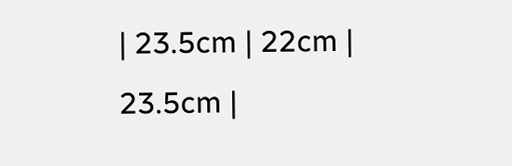| 23.5cm | 22cm | 23.5cm |